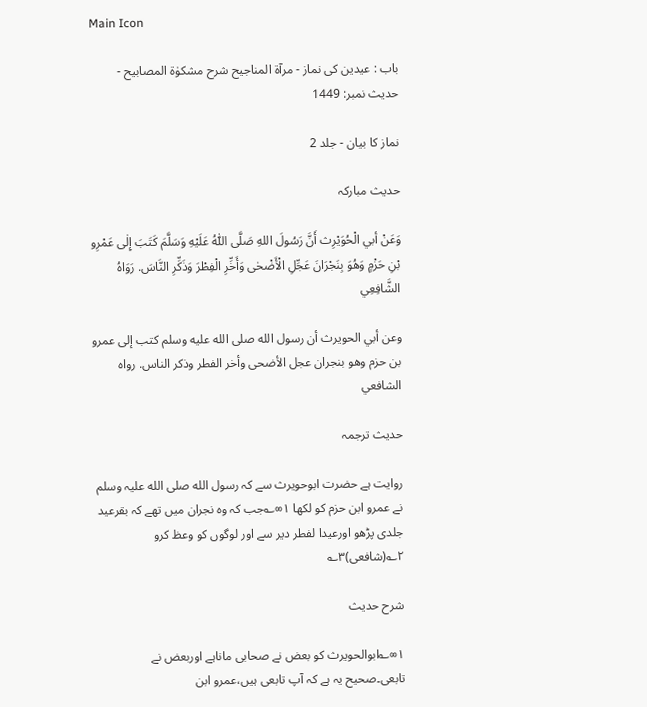Main Icon

باب : عیدین کی نماز - مرآۃ المناجیح شرح مشکوٰۃ المصابیح - حدیث نمبر: 1449

نماز کا بیان - جلد 2

حدیث مبارکہ

وَعَنْ أبي الْحُوَيْرِث أَنَّ رَسُولَ اللهِ صَلَّى اللّٰهُ عَلَيْهِ وَسَلَّمَ كَتَبَ إِلٰى عَمْرِو بْنِ حَزْمٍ وَهُوَ بِنَجْرَانَ عَجِّلِ الْأَضْحٰى وَأَخِّرِ الْفِطْرَ وَذَكِّرِ النَّاسَ. رَوَاهُ الشَّافِعِي

وعن أبي الحويرث أن رسول الله صلى الله عليه وسلم كتب إلى عمرو بن حزم وهو بنجران عجل الأضحى وأخر الفطر وذكر الناس. رواه الشافعي

حدیث ترجمہ

روایت ہے حضرت ابوحویرث سے کہ رسول الله صلی الله علیہ وسلم نے عمرو ابن حزم کو لکھا ۱∞؎جب کہ وہ نجران میں تھے کہ بقرعید جلدی پڑھو اورعیدا لفطر دیر سے اور لوگوں کو وعظ کرو ۲؎(شافعی)۳؎

شرح حدیث

۱∞؎ابوالحویرث کو بعض نے صحابی ماناہے اوربعض نے تابعی۔صحیح یہ ہے کہ آپ تابعی ہیں،عمرو ابن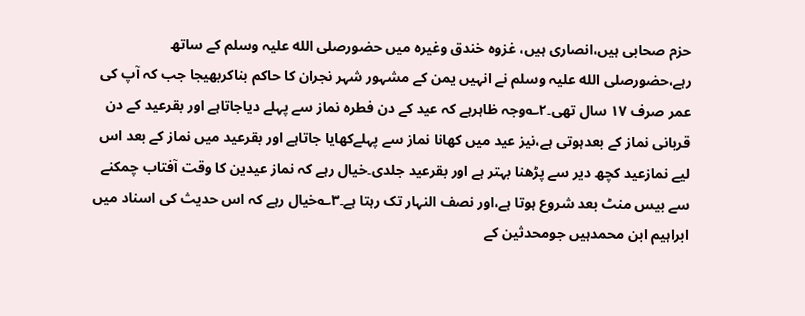حزم صحابی ہیں،انصاری ہیں، غزوہ خندق وغیرہ میں حضورصلی الله علیہ وسلم کے ساتھ رہے،حضورصلی الله علیہ وسلم نے انہیں یمن کے مشہور شہر نجران کا حاکم بناکربھیجا جب کہ آپ کی عمر صرف ۱۷ سال تھی۔۲؎وجہ ظاہرہے کہ عید کے دن فطرہ نماز سے پہلے دیاجاتاہے اور بقرعید کے دن قربانی نماز کے بعدہوتی ہے،نیز عید میں کھانا نماز سے پہلےکھایا جاتاہے اور بقرعید میں نماز کے بعد اس لیے نمازعید کچھ دیر سے پڑھنا بہتر ہے اور بقرعید جلدی۔خیال رہے کہ نماز عیدین کا وقت آفتاب چمکنے سے بیس منٹ بعد شروع ہوتا ہے،اور نصف النہار تک رہتا ہے۔۳؎خیال رہے کہ اس حدیث کی اسناد میں ابراہیم ابن محمدہیں جومحدثین کے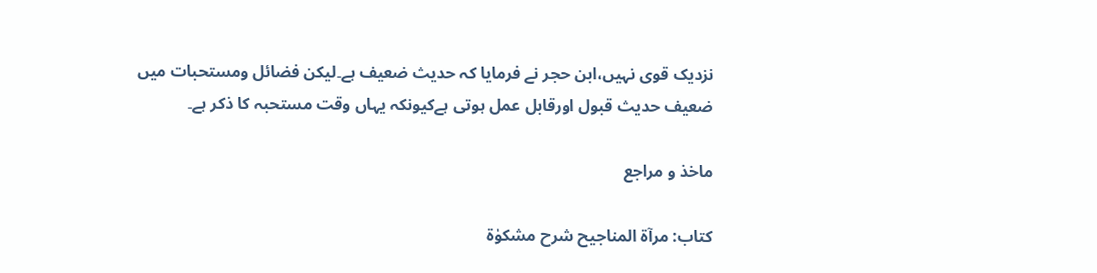نزدیک قوی نہیں،ابن حجر نے فرمایا کہ حدیث ضعیف ہے۔لیکن فضائل ومستحبات میں ضعیف حدیث قبول اورقابل عمل ہوتی ہےکیونکہ یہاں وقت مستحبہ کا ذکر ہے۔

ماخذ و مراجع

کتاب: مرآۃ المناجیح شرح مشکوٰۃ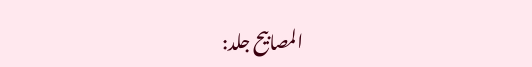المصابیح جلد: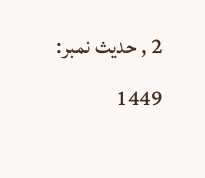2 , حدیث نمبر: 1449